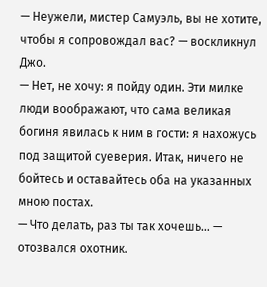— Неужели, мистер Самуэль, вы не хотите, чтобы я сопровождал вас? — воскликнул Джо.
— Нет, не хочу: я пойду один. Эти милке люди воображают, что сама великая богиня явилась к ним в гости: я нахожусь под защитой суеверия. Итак, ничего не бойтесь и оставайтесь оба на указанных мною постах.
— Что делать, раз ты так хочешь… — отозвался охотник.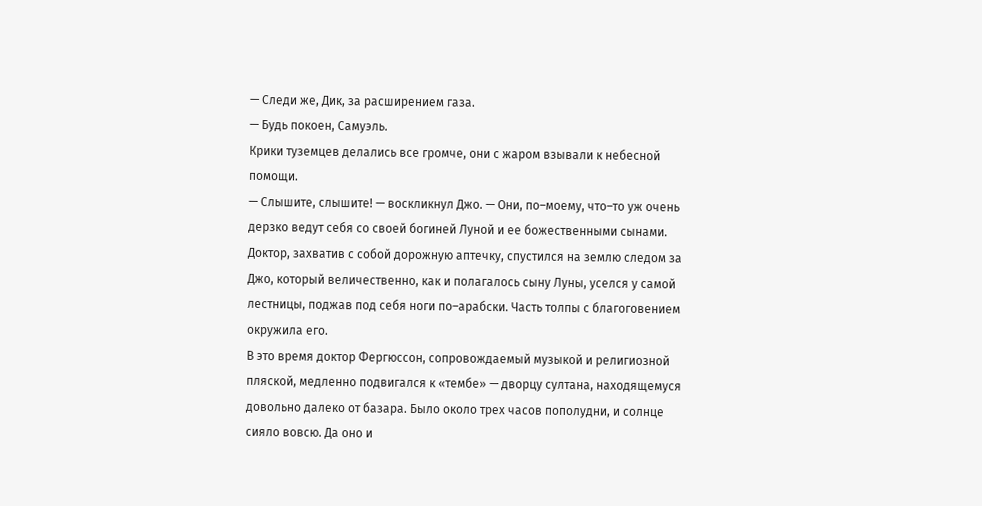— Следи же, Дик, за расширением газа.
— Будь покоен, Самуэль.
Крики туземцев делались все громче, они с жаром взывали к небесной помощи.
— Слышите, слышите! — воскликнул Джо. — Они, по–моему, что–то уж очень дерзко ведут себя со своей богиней Луной и ее божественными сынами.
Доктор, захватив с собой дорожную аптечку, спустился на землю следом за Джо, который величественно, как и полагалось сыну Луны, уселся у самой лестницы, поджав под себя ноги по–арабски. Часть толпы с благоговением окружила его.
В это время доктор Фергюссон, сопровождаемый музыкой и религиозной пляской, медленно подвигался к «тембе» — дворцу султана, находящемуся довольно далеко от базара. Было около трех часов пополудни, и солнце сияло вовсю. Да оно и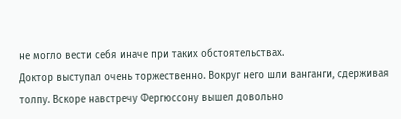не могло вести себя иначе при таких обстоятельствах.
Доктор выступал очень торжественно. Вокруг него шли ванганги, сдерживая толпу. Вскоре навстречу Фергюссону вышел довольно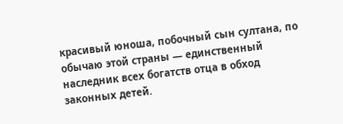красивый юноша, побочный сын султана, по обычаю этой страны — единственный наследник всех богатств отца в обход законных детей.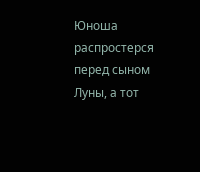Юноша распростерся перед сыном Луны, а тот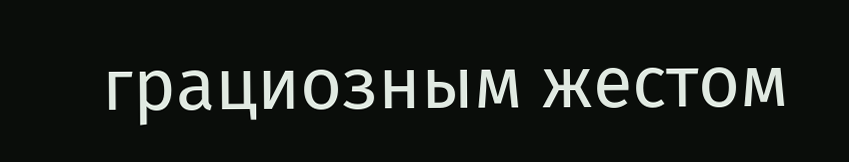грациозным жестом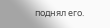поднял его.